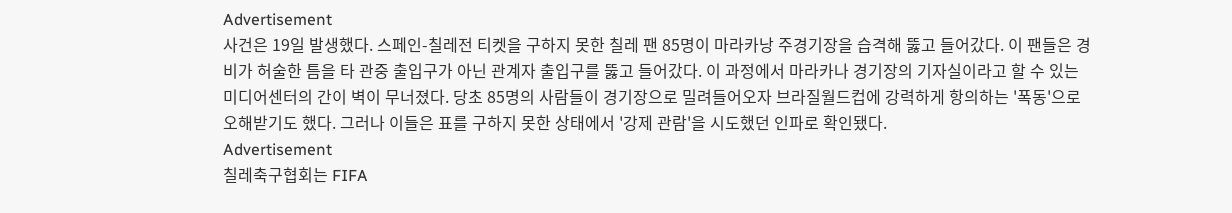Advertisement
사건은 19일 발생했다. 스페인-칠레전 티켓을 구하지 못한 칠레 팬 85명이 마라카낭 주경기장을 습격해 뚫고 들어갔다. 이 팬들은 경비가 허술한 틈을 타 관중 출입구가 아닌 관계자 출입구를 뚫고 들어갔다. 이 과정에서 마라카나 경기장의 기자실이라고 할 수 있는 미디어센터의 간이 벽이 무너졌다. 당초 85명의 사람들이 경기장으로 밀려들어오자 브라질월드컵에 강력하게 항의하는 '폭동'으로 오해받기도 했다. 그러나 이들은 표를 구하지 못한 상태에서 '강제 관람'을 시도했던 인파로 확인됐다.
Advertisement
칠레축구협회는 FIFA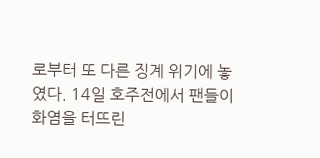로부터 또 다른 징계 위기에 놓였다. 14일 호주전에서 팬들이 화염을 터뜨린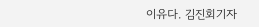이유다. 김진회기자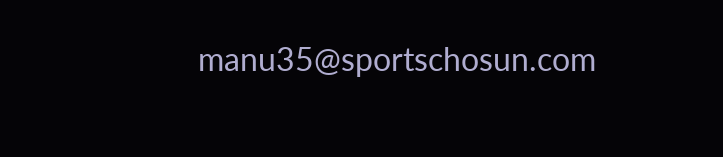manu35@sportschosun.com